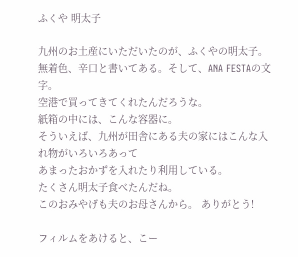ふくや 明太子

九州のお土産にいただいたのが、ふくやの明太子。
無着色、辛口と書いてある。そして、ANA FESTAの文字。
空港で買ってきてくれたんだろうな。
紙箱の中には、こんな容器に。
そういえば、九州が田舎にある夫の家にはこんな入れ物がいろいろあって
あまったおかずを入れたり利用している。
たくさん明太子食べたんだね。
このおみやげも夫のお母さんから。 ありがとう!

フィルムをあけると、こー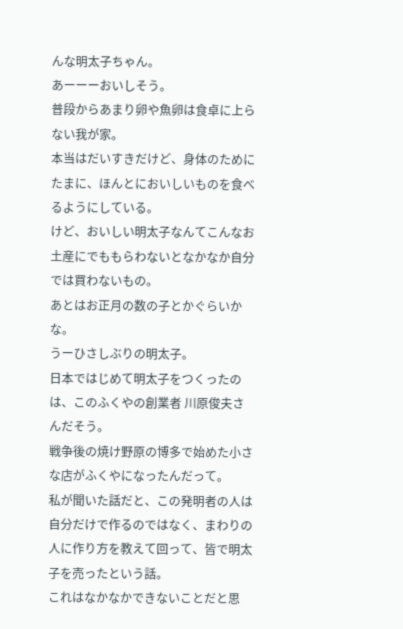んな明太子ちゃん。
あーーーおいしそう。
普段からあまり卵や魚卵は食卓に上らない我が家。
本当はだいすきだけど、身体のためにたまに、ほんとにおいしいものを食べるようにしている。
けど、おいしい明太子なんてこんなお土産にでももらわないとなかなか自分では買わないもの。
あとはお正月の数の子とかぐらいかな。
うーひさしぶりの明太子。
日本ではじめて明太子をつくったのは、このふくやの創業者 川原俊夫さんだそう。
戦争後の焼け野原の博多で始めた小さな店がふくやになったんだって。
私が聞いた話だと、この発明者の人は自分だけで作るのではなく、まわりの人に作り方を教えて回って、皆で明太子を売ったという話。
これはなかなかできないことだと思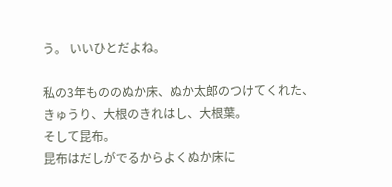う。 いいひとだよね。

私の3年もののぬか床、ぬか太郎のつけてくれた、
きゅうり、大根のきれはし、大根葉。
そして昆布。
昆布はだしがでるからよくぬか床に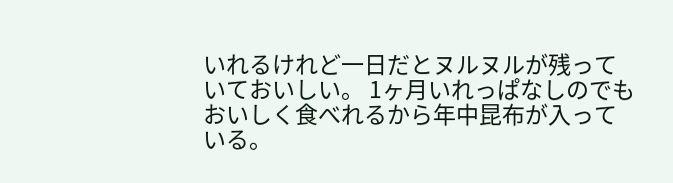いれるけれど一日だとヌルヌルが残っていておいしい。 1ヶ月いれっぱなしのでもおいしく食べれるから年中昆布が入っている。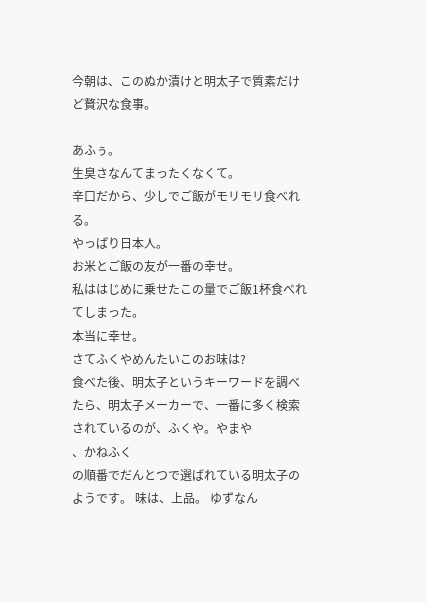今朝は、このぬか漬けと明太子で質素だけど贅沢な食事。

あふぅ。
生臭さなんてまったくなくて。
辛口だから、少しでご飯がモリモリ食べれる。
やっぱり日本人。
お米とご飯の友が一番の幸せ。
私ははじめに乗せたこの量でご飯1杯食べれてしまった。
本当に幸せ。
さてふくやめんたいこのお味は?
食べた後、明太子というキーワードを調べたら、明太子メーカーで、一番に多く検索されているのが、ふくや。やまや
、かねふく
の順番でだんとつで選ばれている明太子のようです。 味は、上品。 ゆずなん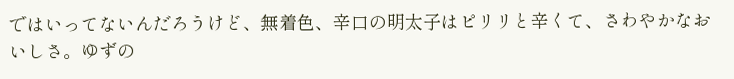ではいってないんだろうけど、無着色、辛口の明太子はピリリと辛くて、さわやかなおいしさ。ゆずの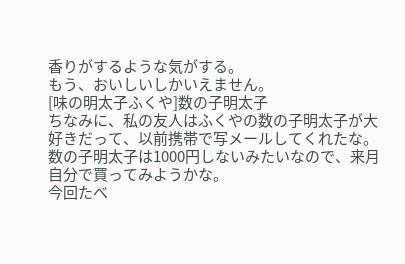香りがするような気がする。
もう、おいしいしかいえません。
[味の明太子ふくや]数の子明太子
ちなみに、私の友人はふくやの数の子明太子が大好きだって、以前携帯で写メールしてくれたな。
数の子明太子は1000円しないみたいなので、来月自分で買ってみようかな。
今回たべ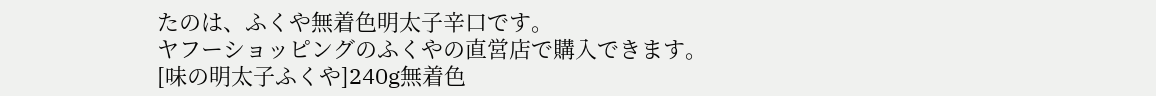たのは、ふくや無着色明太子辛口です。
ヤフーショッピングのふくやの直営店で購入できます。
[味の明太子ふくや]240g無着色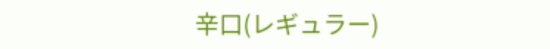辛口(レギュラー)